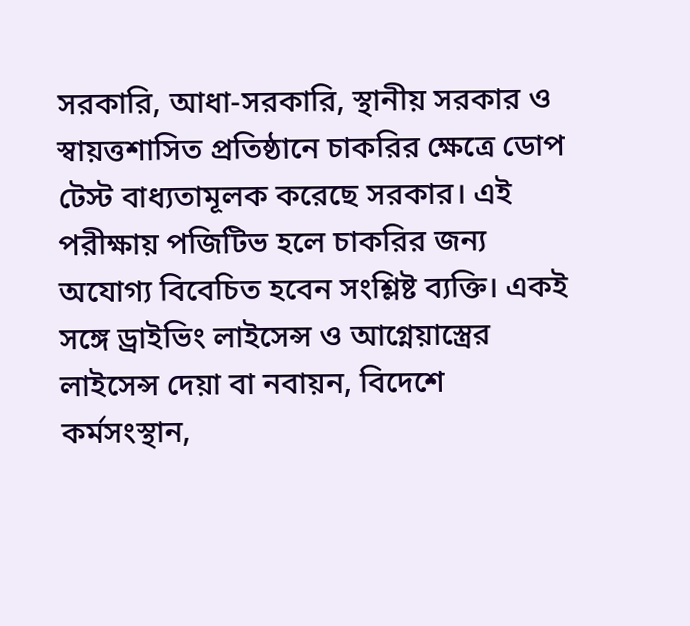সরকারি, আধা-সরকারি, স্থানীয় সরকার ও স্বায়ত্তশাসিত প্রতিষ্ঠানে চাকরির ক্ষেত্রে ডোপ টেস্ট বাধ্যতামূলক করেছে সরকার। এই পরীক্ষায় পজিটিভ হলে চাকরির জন্য অযোগ্য বিবেচিত হবেন সংশ্লিষ্ট ব্যক্তি। একই সঙ্গে ড্রাইভিং লাইসেন্স ও আগ্নেয়াস্ত্রের লাইসেন্স দেয়া বা নবায়ন, বিদেশে কর্মসংস্থান,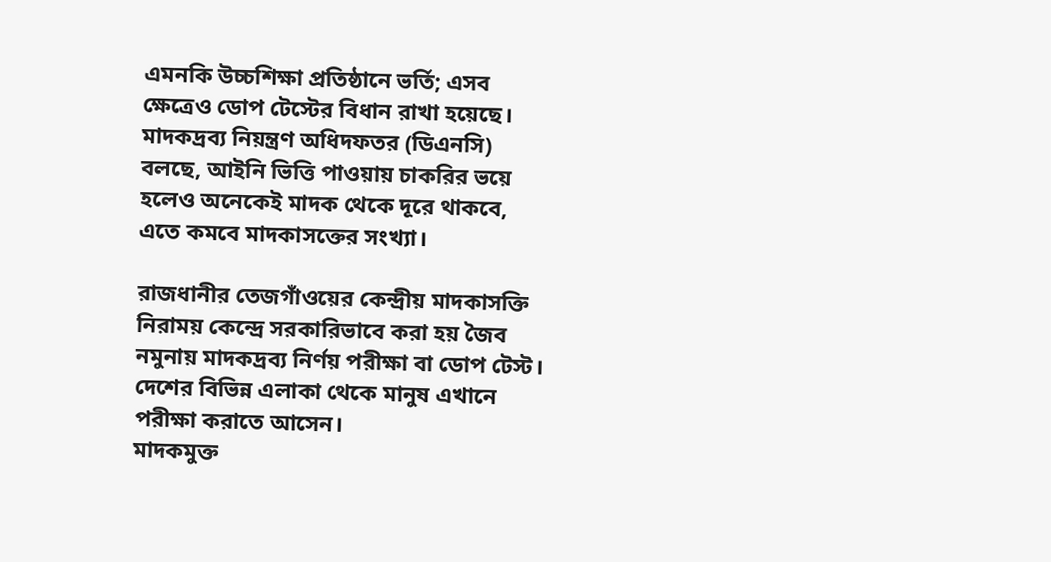এমনকি উচ্চশিক্ষা প্রতিষ্ঠানে ভর্তি; এসব ক্ষেত্রেও ডোপ টেস্টের বিধান রাখা হয়েছে। মাদকদ্রব্য নিয়ন্ত্রণ অধিদফতর (ডিএনসি) বলছে, আইনি ভিত্তি পাওয়ায় চাকরির ভয়ে হলেও অনেকেই মাদক থেকে দূরে থাকবে, এতে কমবে মাদকাসক্তের সংখ্যা।

রাজধানীর তেজগাঁওয়ের কেন্দ্রীয় মাদকাসক্তি নিরাময় কেন্দ্রে সরকারিভাবে করা হয় জৈব নমুনায় মাদকদ্রব্য নির্ণয় পরীক্ষা বা ডোপ টেস্ট। দেশের বিভিন্ন এলাকা থেকে মানুষ এখানে পরীক্ষা করাতে আসেন।
মাদকমুক্ত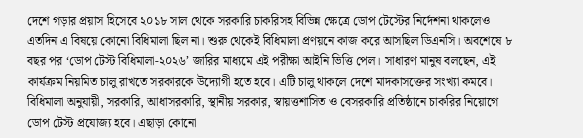দেশে গড়ার প্রয়াস হিসেবে ২০১৮ সাল থেকে সরকারি চাকরিসহ বিভিন্ন ক্ষেত্রে ডোপ টেস্টের নির্দেশনা থাকলেও এতদিন এ বিষয়ে কোনো বিধিমালা ছিল না। শুরু থেকেই বিধিমালা প্রণয়নে কাজ করে আসছিল ডিএনসি। অবশেষে ৮ বছর পর ‘ডোপ টেস্ট বিধিমালা-২০২৬’ জারির মাধ্যমে এই পরীক্ষা আইনি ভিত্তি পেল। সাধারণ মানুষ বলছেন, এই কার্যক্রম নিয়মিত চালু রাখতে সরকারকে উদ্যোগী হতে হবে। এটি চালু থাকলে দেশে মাদকাসক্তের সংখ্যা কমবে।
বিধিমালা অনুযায়ী, সরকারি, আধাসরকারি, স্থানীয় সরকার, স্বায়ত্তশাসিত ও বেসরকারি প্রতিষ্ঠানে চাকরির নিয়োগে ডোপ টেস্ট প্রযোজ্য হবে। এছাড়া কোনো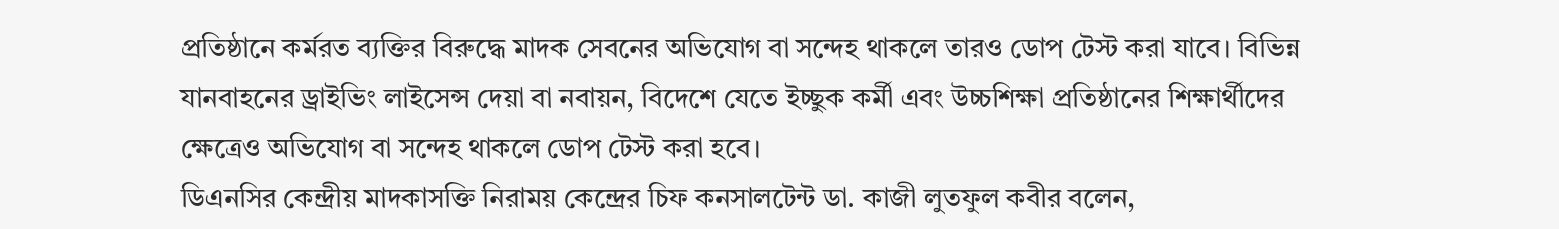প্রতিষ্ঠানে কর্মরত ব্যক্তির বিরুদ্ধে মাদক সেবনের অভিযোগ বা সন্দেহ থাকলে তারও ডোপ টেস্ট করা যাবে। বিভিন্ন যানবাহনের ড্রাইভিং লাইসেন্স দেয়া বা নবায়ন, বিদেশে যেতে ইচ্ছুক কর্মী এবং উচ্চশিক্ষা প্রতিষ্ঠানের শিক্ষার্থীদের ক্ষেত্রেও অভিযোগ বা সন্দেহ থাকলে ডোপ টেস্ট করা হবে।
ডিএনসির কেন্দ্রীয় মাদকাসক্তি নিরাময় কেন্দ্রের চিফ কনসালটেন্ট ডা. কাজী লুতফুল কবীর বলেন,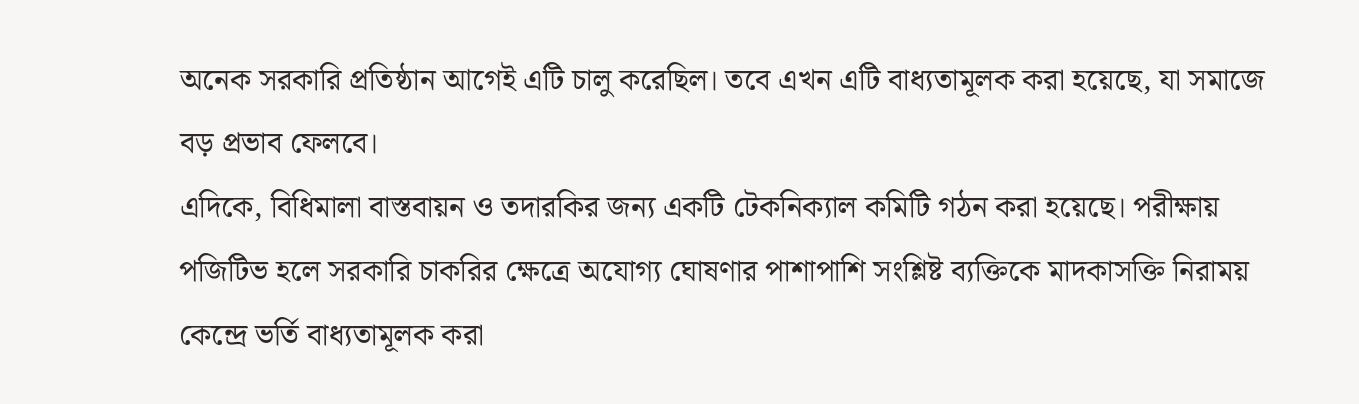অনেক সরকারি প্রতিষ্ঠান আগেই এটি চালু করেছিল। তবে এখন এটি বাধ্যতামূলক করা হয়েছে, যা সমাজে বড় প্রভাব ফেলবে।
এদিকে, বিধিমালা বাস্তবায়ন ও তদারকির জন্য একটি টেকনিক্যাল কমিটি গঠন করা হয়েছে। পরীক্ষায় পজিটিভ হলে সরকারি চাকরির ক্ষেত্রে অযোগ্য ঘোষণার পাশাপাশি সংশ্লিষ্ট ব্যক্তিকে মাদকাসক্তি নিরাময় কেন্দ্রে ভর্তি বাধ্যতামূলক করা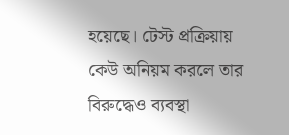হয়েছে। টেস্ট প্রক্রিয়ায় কেউ অনিয়ম করলে তার বিরুদ্ধেও ব্যবস্থা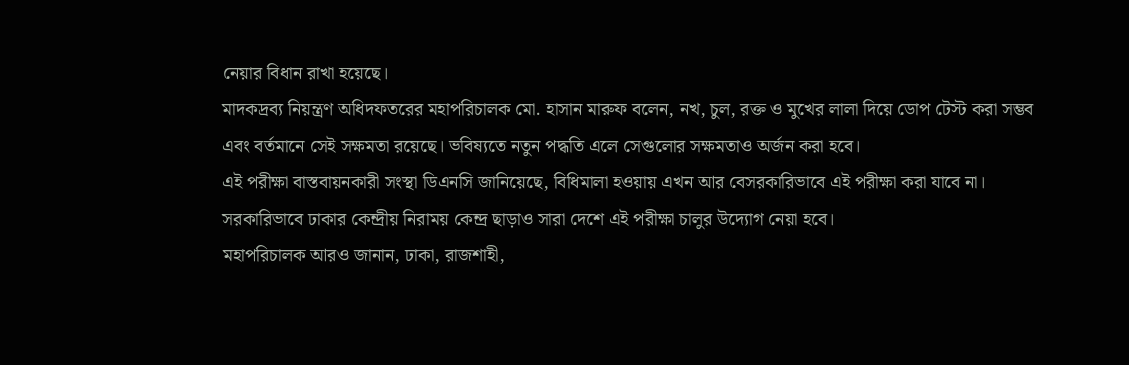নেয়ার বিধান রাখা হয়েছে।
মাদকদ্রব্য নিয়ন্ত্রণ অধিদফতরের মহাপরিচালক মো. হাসান মারুফ বলেন, নখ, চুল, রক্ত ও মুখের লালা দিয়ে ডোপ টেস্ট করা সম্ভব এবং বর্তমানে সেই সক্ষমতা রয়েছে। ভবিষ্যতে নতুন পদ্ধতি এলে সেগুলোর সক্ষমতাও অর্জন করা হবে।
এই পরীক্ষা বাস্তবায়নকারী সংস্থা ডিএনসি জানিয়েছে, বিধিমালা হওয়ায় এখন আর বেসরকারিভাবে এই পরীক্ষা করা যাবে না। সরকারিভাবে ঢাকার কেন্দ্রীয় নিরাময় কেন্দ্র ছাড়াও সারা দেশে এই পরীক্ষা চালুর উদ্যোগ নেয়া হবে।
মহাপরিচালক আরও জানান, ঢাকা, রাজশাহী,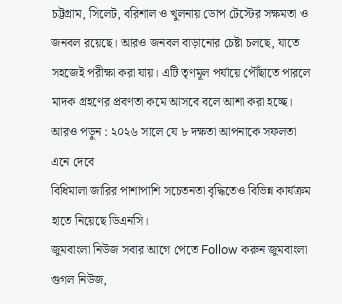চট্টগ্রাম, সিলেট, বরিশাল ও খুলনায় ডোপ টেস্টের সক্ষমতা ও জনবল রয়েছে। আরও জনবল বাড়ানোর চেষ্টা চলছে, যাতে সহজেই পরীক্ষা করা যায়। এটি তৃণমূল পর্যায়ে পৌঁছাতে পারলে মাদক গ্রহণের প্রবণতা কমে আসবে বলে আশা করা হচ্ছে।
আরও পড়ুন : ২০২৬ সালে যে ৮ দক্ষতা আপনাকে সফলতা এনে দেবে
বিধিমালা জারির পাশাপাশি সচেতনতা বৃদ্ধিতেও বিভিন্ন কার্যক্রম হাতে নিয়েছে ডিএনসি।
জুমবাংলা নিউজ সবার আগে পেতে Follow করুন জুমবাংলা গুগল নিউজ,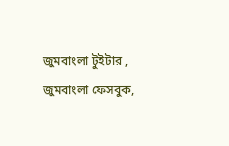জুমবাংলা টুইটার , জুমবাংলা ফেসবুক,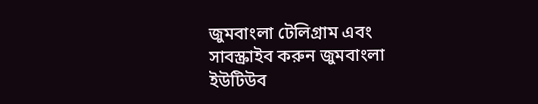জুমবাংলা টেলিগ্রাম এবং সাবস্ক্রাইব করুন জুমবাংলা ইউটিউব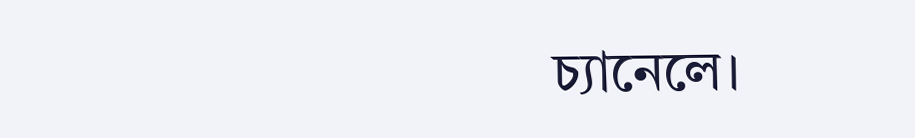চ্যানেলে।